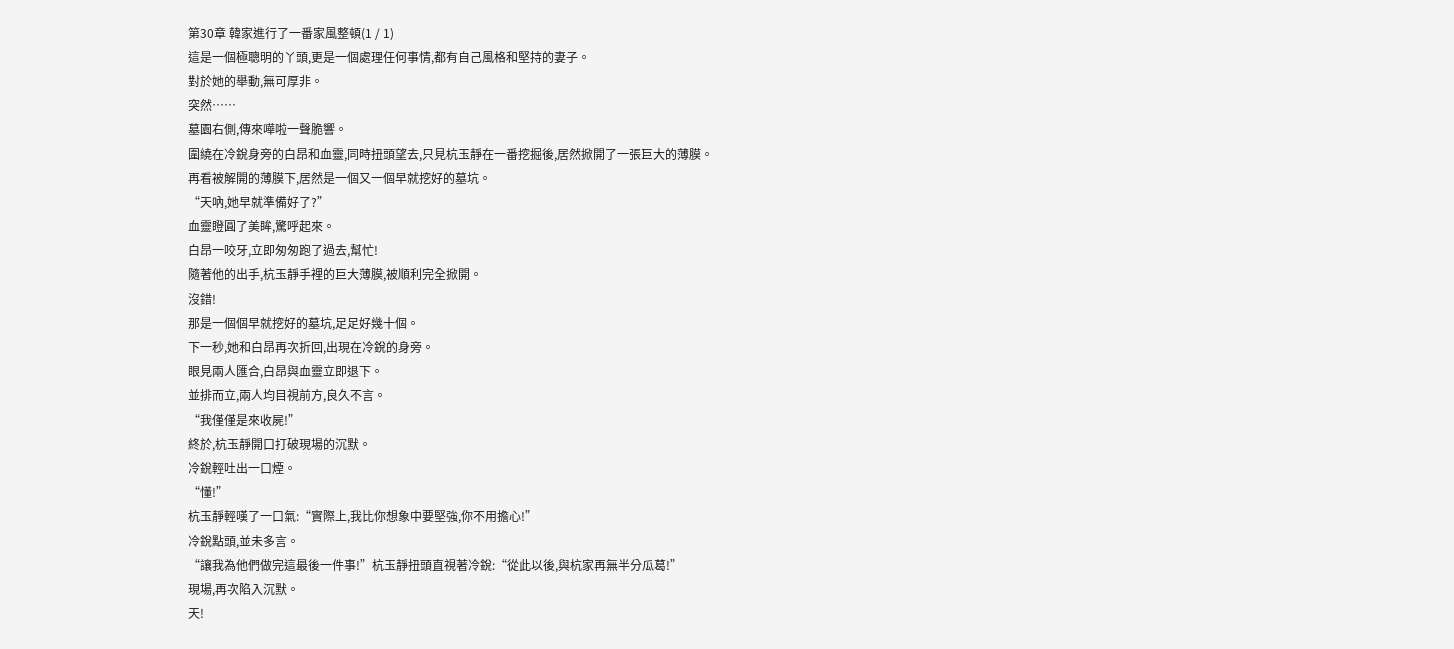第30章 韓家進行了一番家風整頓(1 / 1)
這是一個極聰明的丫頭,更是一個處理任何事情,都有自己風格和堅持的妻子。
對於她的舉動,無可厚非。
突然……
墓園右側,傳來嘩啦一聲脆響。
圍繞在冷銳身旁的白昂和血靈,同時扭頭望去,只見杭玉靜在一番挖掘後,居然掀開了一張巨大的薄膜。
再看被解開的薄膜下,居然是一個又一個早就挖好的墓坑。
“天吶,她早就準備好了?”
血靈瞪圓了美眸,驚呼起來。
白昂一咬牙,立即匆匆跑了過去,幫忙!
隨著他的出手,杭玉靜手裡的巨大薄膜,被順利完全掀開。
沒錯!
那是一個個早就挖好的墓坑,足足好幾十個。
下一秒,她和白昂再次折回,出現在冷銳的身旁。
眼見兩人匯合,白昂與血靈立即退下。
並排而立,兩人均目視前方,良久不言。
“我僅僅是來收屍!”
終於,杭玉靜開口打破現場的沉默。
冷銳輕吐出一口煙。
“懂!”
杭玉靜輕嘆了一口氣:“實際上,我比你想象中要堅強,你不用擔心!”
冷銳點頭,並未多言。
“讓我為他們做完這最後一件事!”杭玉靜扭頭直視著冷銳:“從此以後,與杭家再無半分瓜葛!”
現場,再次陷入沉默。
天!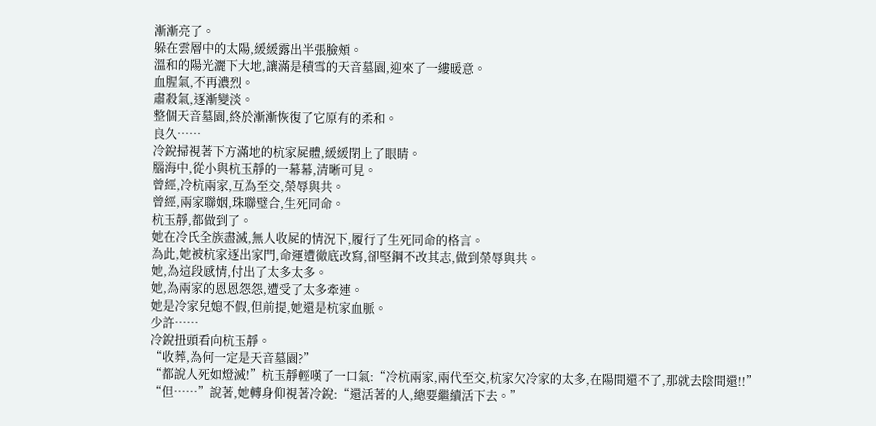漸漸亮了。
躲在雲層中的太陽,緩緩露出半張臉頰。
溫和的陽光灑下大地,讓滿是積雪的天音墓園,迎來了一縷暖意。
血腥氣,不再濃烈。
肅殺氣,逐漸變淡。
整個天音墓園,終於漸漸恢復了它原有的柔和。
良久……
冷銳掃視著下方滿地的杭家屍體,緩緩閉上了眼睛。
腦海中,從小與杭玉靜的一幕幕,清晰可見。
曾經,冷杭兩家,互為至交,榮辱與共。
曾經,兩家聯姻,珠聯璧合,生死同命。
杭玉靜,都做到了。
她在冷氏全族盡滅,無人收屍的情況下,履行了生死同命的格言。
為此,她被杭家逐出家門,命運遭徹底改寫,卻堅鋼不改其志,做到榮辱與共。
她,為這段感情,付出了太多太多。
她,為兩家的恩恩怨怨,遭受了太多牽連。
她是冷家兒媳不假,但前提,她還是杭家血脈。
少許……
冷銳扭頭看向杭玉靜。
“收葬,為何一定是天音墓園?”
“都說人死如燈滅!”杭玉靜輕嘆了一口氣:“冷杭兩家,兩代至交,杭家欠冷家的太多,在陽間還不了,那就去陰間還!!”
“但……”說著,她轉身仰視著冷銳:“還活著的人,總要繼續活下去。”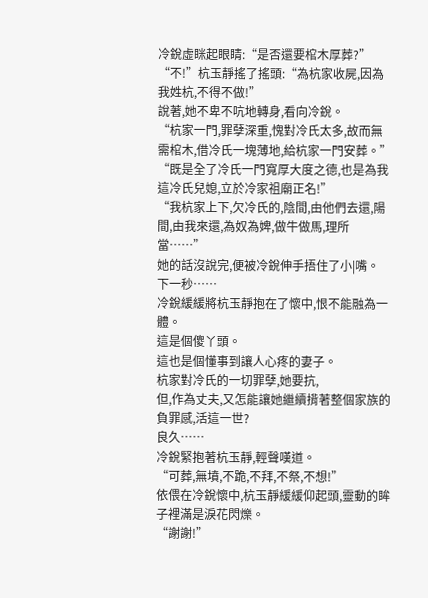冷銳虛眯起眼睛:“是否還要棺木厚葬?”
“不!”杭玉靜搖了搖頭:“為杭家收屍,因為我姓杭,不得不做!”
說著,她不卑不吭地轉身,看向冷銳。
“杭家一門,罪孽深重,愧對冷氏太多,故而無需棺木,借冷氏一塊薄地,給杭家一門安葬。”
“既是全了冷氏一門寬厚大度之德,也是為我這冷氏兒媳,立於冷家祖廟正名!”
“我杭家上下,欠冷氏的,陰間,由他們去還,陽間,由我來還,為奴為婢,做牛做馬,理所當……”
她的話沒說完,便被冷銳伸手捂住了小|嘴。
下一秒……
冷銳緩緩將杭玉靜抱在了懷中,恨不能融為一體。
這是個傻丫頭。
這也是個懂事到讓人心疼的妻子。
杭家對冷氏的一切罪孽,她要抗,
但,作為丈夫,又怎能讓她繼續揹著整個家族的負罪感,活這一世?
良久……
冷銳緊抱著杭玉靜,輕聲嘆道。
“可葬,無墳,不跪,不拜,不祭,不想!”
依偎在冷銳懷中,杭玉靜緩緩仰起頭,靈動的眸子裡滿是淚花閃爍。
“謝謝!”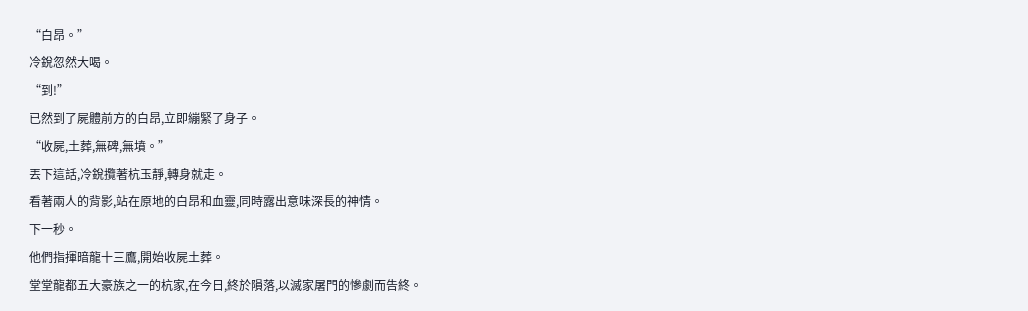“白昂。”
冷銳忽然大喝。
“到!”
已然到了屍體前方的白昂,立即繃緊了身子。
“收屍,土葬,無碑,無墳。”
丟下這話,冷銳攬著杭玉靜,轉身就走。
看著兩人的背影,站在原地的白昂和血靈,同時露出意味深長的神情。
下一秒。
他們指揮暗龍十三鷹,開始收屍土葬。
堂堂龍都五大豪族之一的杭家,在今日,終於隕落,以滅家屠門的慘劇而告終。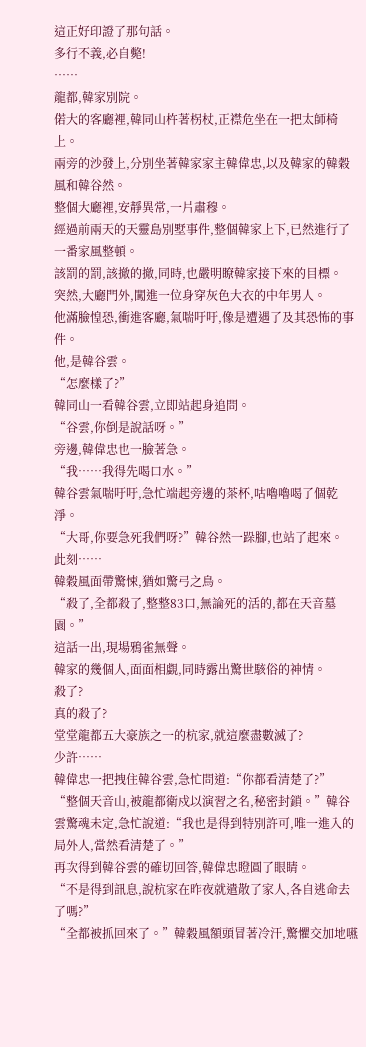這正好印證了那句話。
多行不義,必自斃!
……
龍都,韓家別院。
偌大的客廳裡,韓同山杵著柺杖,正襟危坐在一把太師椅上。
兩旁的沙發上,分別坐著韓家家主韓偉忠,以及韓家的韓穀風和韓谷然。
整個大廳裡,安靜異常,一片肅穆。
經過前兩天的天靈島別墅事件,整個韓家上下,已然進行了一番家風整頓。
該罰的罰,該撤的撤,同時,也嚴明瞭韓家接下來的目標。
突然,大廳門外,闖進一位身穿灰色大衣的中年男人。
他滿臉惶恐,衝進客廳,氣喘吁吁,像是遭遇了及其恐怖的事件。
他,是韓谷雲。
“怎麼樣了?”
韓同山一看韓谷雲,立即站起身追問。
“谷雲,你倒是說話呀。”
旁邊,韓偉忠也一臉著急。
“我……我得先喝口水。”
韓谷雲氣喘吁吁,急忙端起旁邊的茶杯,咕嚕嚕喝了個乾淨。
“大哥,你要急死我們呀?”韓谷然一跺腳,也站了起來。
此刻……
韓穀風面帶驚悚,猶如驚弓之鳥。
“殺了,全都殺了,整整83口,無論死的活的,都在天音墓園。”
這話一出,現場鴉雀無聲。
韓家的幾個人,面面相覷,同時露出驚世駭俗的神情。
殺了?
真的殺了?
堂堂龍都五大豪族之一的杭家,就這麼盡數滅了?
少許……
韓偉忠一把拽住韓谷雲,急忙問道:“你都看清楚了?”
“整個天音山,被龍都衛戍以演習之名,秘密封鎖。”韓谷雲驚魂未定,急忙說道:“我也是得到特別許可,唯一進入的局外人,當然看清楚了。”
再次得到韓谷雲的確切回答,韓偉忠瞪圓了眼睛。
“不是得到訊息,說杭家在昨夜就遣散了家人,各自逃命去了嗎?”
“全都被抓回來了。”韓穀風額頭冒著冷汗,驚懼交加地嚥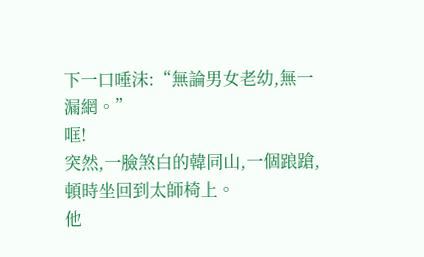下一口唾沫:“無論男女老幼,無一漏網。”
哐!
突然,一臉煞白的韓同山,一個踉蹌,頓時坐回到太師椅上。
他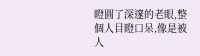瞪圓了深邃的老眼,整個人目瞪口呆,像是被人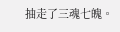抽走了三魂七魄。